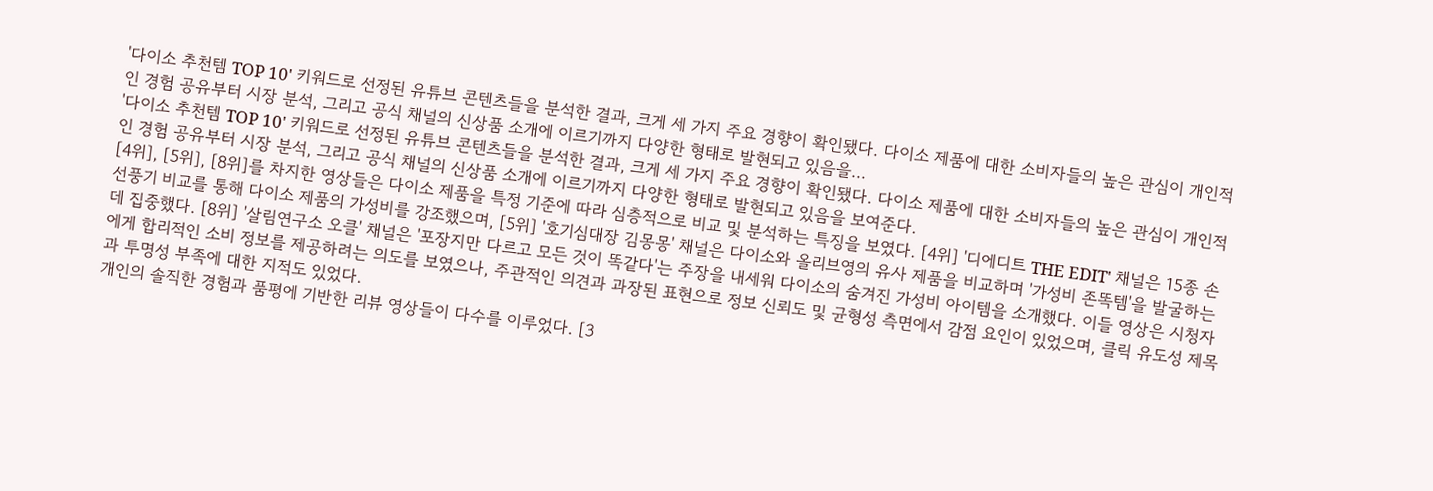'다이소 추천템 TOP 10' 키워드로 선정된 유튜브 콘텐츠들을 분석한 결과, 크게 세 가지 주요 경향이 확인됐다. 다이소 제품에 대한 소비자들의 높은 관심이 개인적인 경험 공유부터 시장 분석, 그리고 공식 채널의 신상품 소개에 이르기까지 다양한 형태로 발현되고 있음을...
'다이소 추천템 TOP 10' 키워드로 선정된 유튜브 콘텐츠들을 분석한 결과, 크게 세 가지 주요 경향이 확인됐다. 다이소 제품에 대한 소비자들의 높은 관심이 개인적인 경험 공유부터 시장 분석, 그리고 공식 채널의 신상품 소개에 이르기까지 다양한 형태로 발현되고 있음을 보여준다.
[4위], [5위], [8위]를 차지한 영상들은 다이소 제품을 특정 기준에 따라 심층적으로 비교 및 분석하는 특징을 보였다. [4위] '디에디트 THE EDIT' 채널은 15종 손선풍기 비교를 통해 다이소 제품의 가성비를 강조했으며, [5위] '호기심대장 김몽몽' 채널은 다이소와 올리브영의 유사 제품을 비교하며 '가성비 존똑템'을 발굴하는 데 집중했다. [8위] '살림연구소 오클' 채널은 '포장지만 다르고 모든 것이 똑같다'는 주장을 내세워 다이소의 숨겨진 가성비 아이템을 소개했다. 이들 영상은 시청자에게 합리적인 소비 정보를 제공하려는 의도를 보였으나, 주관적인 의견과 과장된 표현으로 정보 신뢰도 및 균형성 측면에서 감점 요인이 있었으며, 클릭 유도성 제목과 투명성 부족에 대한 지적도 있었다.
개인의 솔직한 경험과 품평에 기반한 리뷰 영상들이 다수를 이루었다. [3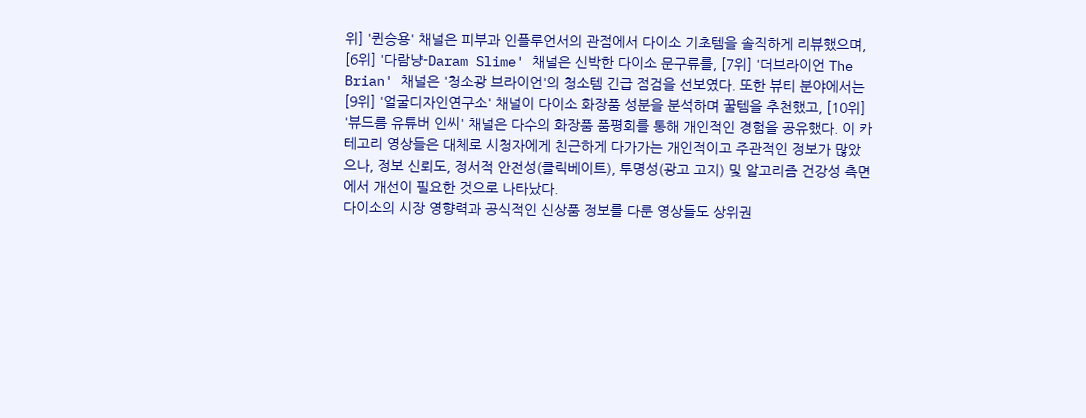위] '퀸승용' 채널은 피부과 인플루언서의 관점에서 다이소 기초템을 솔직하게 리뷰했으며, [6위] '다람냥-Daram Slime' 채널은 신박한 다이소 문구류를, [7위] '더브라이언 The Brian' 채널은 '청소광 브라이언'의 청소템 긴급 점검을 선보였다. 또한 뷰티 분야에서는 [9위] '얼굴디자인연구소' 채널이 다이소 화장품 성분을 분석하며 꿀템을 추천했고, [10위] '뷰드름 유튜버 인씨' 채널은 다수의 화장품 품평회를 통해 개인적인 경험을 공유했다. 이 카테고리 영상들은 대체로 시청자에게 친근하게 다가가는 개인적이고 주관적인 정보가 많았으나, 정보 신뢰도, 정서적 안전성(클릭베이트), 투명성(광고 고지) 및 알고리즘 건강성 측면에서 개선이 필요한 것으로 나타났다.
다이소의 시장 영향력과 공식적인 신상품 정보를 다룬 영상들도 상위권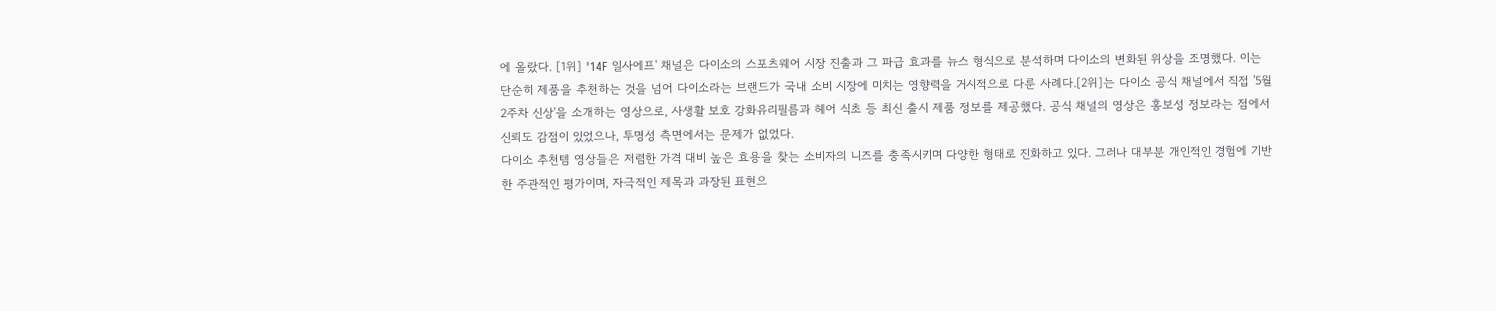에 올랐다. [1위] '14F 일사에프' 채널은 다이소의 스포츠웨어 시장 진출과 그 파급 효과를 뉴스 형식으로 분석하며 다이소의 변화된 위상을 조명했다. 이는 단순히 제품을 추천하는 것을 넘어 다이소라는 브랜드가 국내 소비 시장에 미치는 영향력을 거시적으로 다룬 사례다.[2위]는 다이소 공식 채널에서 직접 '5월 2주차 신상'을 소개하는 영상으로, 사생활 보호 강화유리필름과 헤어 식초 등 최신 출시 제품 정보를 제공했다. 공식 채널의 영상은 홍보성 정보라는 점에서 신뢰도 감점이 있었으나, 투명성 측면에서는 문제가 없었다.
다이소 추천템 영상들은 저렴한 가격 대비 높은 효용을 찾는 소비자의 니즈를 충족시키며 다양한 형태로 진화하고 있다. 그러나 대부분 개인적인 경험에 기반한 주관적인 평가이며, 자극적인 제목과 과장된 표현으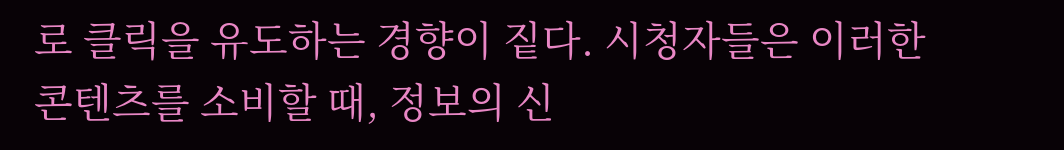로 클릭을 유도하는 경향이 짙다. 시청자들은 이러한 콘텐츠를 소비할 때, 정보의 신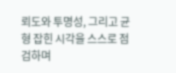뢰도와 투명성, 그리고 균형 잡힌 시각을 스스로 점검하며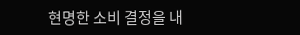현명한 소비 결정을 내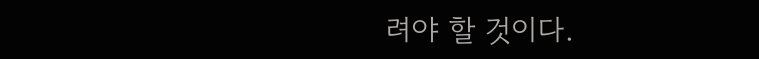려야 할 것이다.